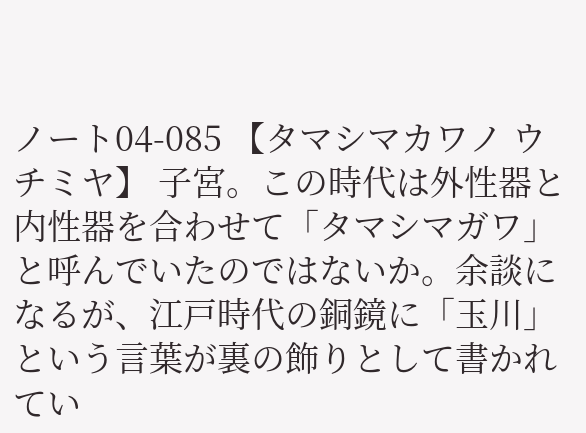ノート04-085 【タマシマカワノ ウチミヤ】 子宮。この時代は外性器と内性器を合わせて「タマシマガワ」と呼んでいたのではないか。余談になるが、江戸時代の銅鏡に「玉川」という言葉が裏の飾りとして書かれてい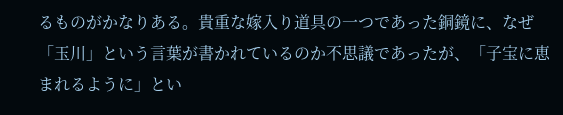るものがかなりある。貴重な嫁入り道具の一つであった銅鏡に、なぜ「玉川」という言葉が書かれているのか不思議であったが、「子宝に恵まれるように」とい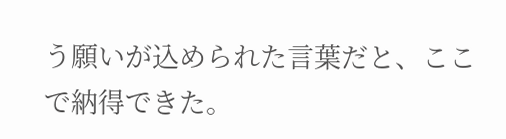う願いが込められた言葉だと、ここで納得できた。